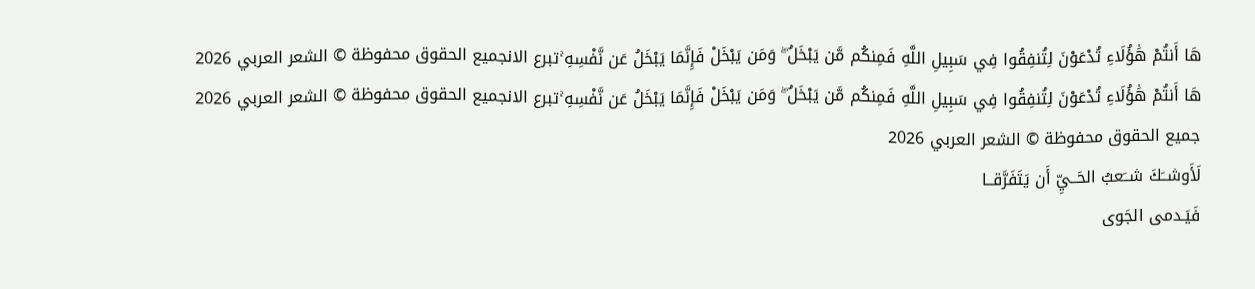هَا أَنتُمْ هَٰؤُلَاءِ تُدْعَوْنَ لِتُنفِقُوا فِي سَبِيلِ اللَّهِ فَمِنكُم مَّن يَبْخَلُ ۖ وَمَن يَبْخَلْ فَإِنَّمَا يَبْخَلُ عَن نَّفْسِهِ ۚتبرع الانجميع الحقوق محفوظة © الشعر العربي 2026
هَا أَنتُمْ هَٰؤُلَاءِ تُدْعَوْنَ لِتُنفِقُوا فِي سَبِيلِ اللَّهِ فَمِنكُم مَّن يَبْخَلُ ۖ وَمَن يَبْخَلْ فَإِنَّمَا يَبْخَلُ عَن نَّفْسِهِ ۚتبرع الانجميع الحقوق محفوظة © الشعر العربي 2026
جميع الحقوق محفوظة © الشعر العربي 2026
لَأَوشــَكَ شــَعبُ الحَــيِّ أَن يَتَفَرَّقــا
فَيَـدمى الجَوى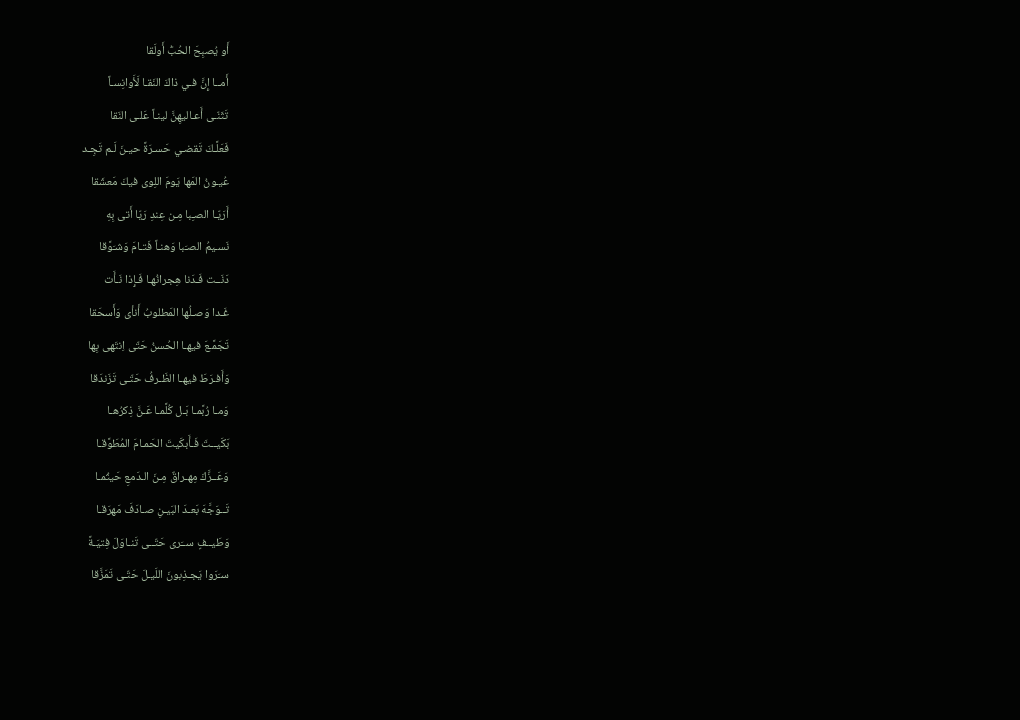أَو يُصبِحَ الحُبُّ أَولَقا
أَمــا إِنَّ فـي ذاكَ النَقـا لَأَوانِسـاً
تَثَنّـى أَعـاليهِنَّ لينـاً عَلـى النَقا
فَعَلَّـكَ تَقضـي حَسـرَةً حيـنَ لَـم تَجِـد
عُيـونُ المَها يَومَ اللِوى فيكَ مَعشَقا
أَرَيّـا الصـِبا مِـن عِندِ رَيّا أَتى بِهِ
نَسـيمُ الصـَبا وَهنـاً فَتـامَ وَشـَوَّقا
دَنَــت فَـدَنا هِجرانُهـا فَـإِذا نَـأَت
غَـدا وَصـلُها المَطلوبُ أَنأى وَأَسحَقا
تَجَمَّـعَ فيهـا الحُسنُ حَتّى اِنتَهى بِها
وَأَفـرَطَ فيهـا الظَـرفُ حَتّـى تَزَندَقا
وَمـا رُبَّمـا بَـل كُلَّمـا عَـنَّ ذِكرُهـا
بَكَيــتَ فَـأَبكَيتَ الحَمـامَ المُطَوَّقـا
وَعَــزَّكَ مِهـراقٌ مِـنَ الـدَمعِ حَيثُمـا
تَــوَجَّهَ بَعـدَ البَيـنِ صـادَفَ مَهرَقـا
وَطَيــفٍ ســَرى حَتّــى تَنـاوَلَ فِتيَـةً
سـَرَوا يَجـذِبونَ اللَيـلَ حَتّـى تَمَزَّقا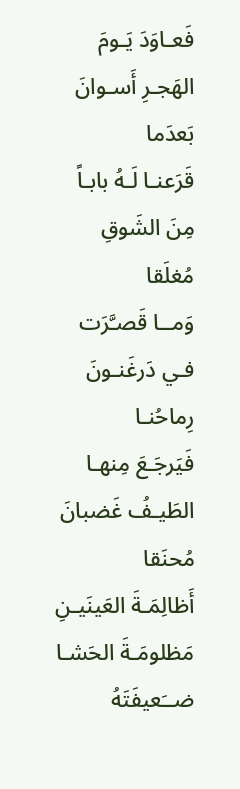فَعـاوَدَ يَـومَ الهَجـرِ أَسـوانَ بَعدَما
قَرَعنـا لَـهُ بابـاً مِنَ الشَوقِ مُغلَقا
وَمــا قَصـَّرَت فـي دَرغَنـونَ رِماحُنـا
فَيَرجَـعَ مِنهـا الطَيـفُ غَضبانَ مُحنَقا
أَظالِمَـةَ العَينَيـنِ مَظلومَـةَ الحَشـا
ضــَعيفَتَهُ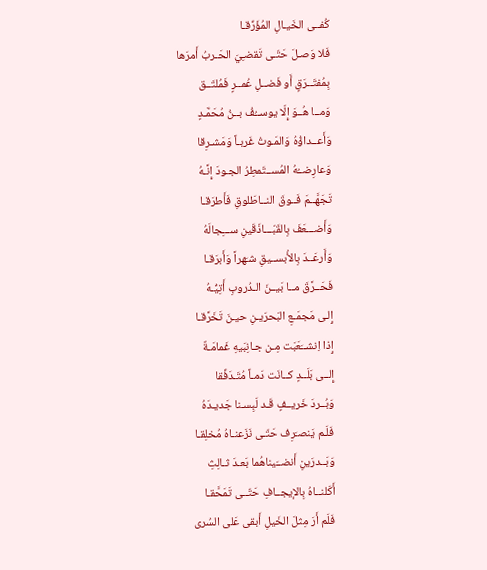كُفــى الخَيـالِ المُؤَرِّقـا
فَلا وَصـلَ حَتّـى تَقضـِيَ الحَـربُ أَمرَها
بِمُفتَــرَقٍ أَو فَضــلِ عُمــرٍ فَمُلتَــق
وَمــا هُــوَ إِلّا يوســُفُ بــنُ مُحَمَّـدٍ
وَأَعــداؤُهُ وَالمَـوتُ غَربـاً وَمَشـرِقا
وَعارِضــُهُ المُســتَمطِرُ الجـودَ إِنَّـهُ
تَجَهَّــمَ فَــوقَ النــاطَلوقِ فَأَطرَقـا
وَأَضـــعَفَ بِالقَبّـــاذَقَينِ ســـِجالَهُ
وَأَرعَــدَ بِالأُبســيقِ شـَهراً وَأَبرَقـا
فَحَــرَّقَ مــا بَيــنَ الـدُروبِ أَتِيُّـهُ
إِلـى مَجمَـعِ البَحرَيـنِ حيـنَ تَخَرَّقـا
إِذا اِنشــَعَبَت مِـن جـانِبَيهِ غَمامَـةٌ
إِلــى بَلَــدٍ كــانَت دَمـاً مُتَـدَفِّقا
وَبُــردَ خَريــفٍ قَـد لَبِسـنا جَديـدَهُ
فَلَـم يَنصـَرِف حَتّـى نَزَعنـاهُ مُخلِقـا
وَبَــدرَينِ أَنضــَيناهُما بَعـدَ ثـالِثِ
أَكَلنــاهُ بِالإيجــافِ حَتّــى تَمَحَّقـا
فَلَم أَرَ مِثلَ الخَيلِ أَبقى عَلى السُرى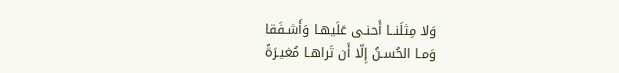وَلا مِثلَنــا أَحنـى عَلَيهـا وَأَشـفَقا
وَمـا الحُسـنُ إِلّا أَن تَراهـا مُغيـرَةً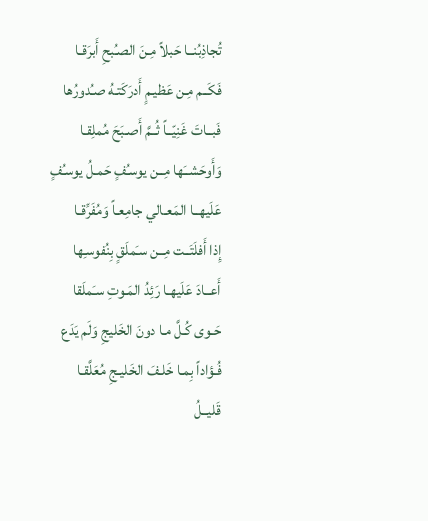تُجاذِبُنــا حَبلاً مِـنَ الصـُبحِ أَبرَقـا
فَكَــم مِـن عَظيـمٍ أَدرَكَتـهُ صـُدورُها
فَبــاتَ غَنِيّــاً ثُــمَّ أَصـبَحَ مُملِقـا
وَأَوحَشــَها مِــن يوسـُفٍ حَمـلُ يوسـُفٍ
عَلَيهــا المَعـالي جامِعـاً وَمُفَرِّقـا
إِذا أَفلَتَــت مِــن سـَملَقٍ بِنُفوسـِها
أَعــادَ عَلَيهـا رَئِدُ المَـوتِ سـَملَقا
حَـوى كُـلَّ مـا دونَ الخَليجِ وَلَم يَدَع
فُـؤاداً بِمـا خَلـفَ الخَليـجِ مُعَلَّقـا
قَليــلُ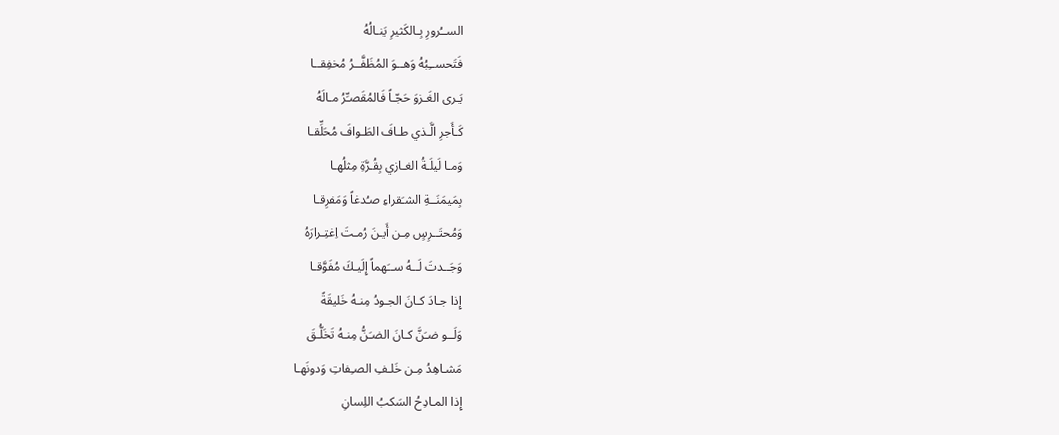الســُرورِ بِـالكَثيرِ يَنـالُهُ
فَتَحســِبُهُ وَهــوَ المُظَفَّــرُ مُخفِقــا
يَـرى الغَـزوَ حَجّـاً فَالمُقَصـِّرُ مـالَهُ
كَـأَجرِ الَّـذي طـافَ الطَـوافَ مُحَلِّقـا
وَمـا لَيلَـةُ الغـازي بِقُـرَّةِ مِثلُهـا
بِمَيمَنَــةِ الشـَقراءِ صـُدغاً وَمَفرِقـا
وَمُحتَــرِسٍ مِـن أَيـنَ رُمـتَ اِغتِـرارَهُ
وَجَــدتَ لَــهُ ســَهماً إِلَيـكَ مُفَوَّقـا
إِذا جـادَ كـانَ الجـودُ مِنـهُ خَليقَةً
وَلَــو ضـَنَّ كـانَ الضـَنُّ مِنـهُ تَخَلُّـقَ
مَشـاهِدُ مِـن خَلـفِ الصـِفاتِ وَدونَهـا
إِذا المـادِحُ السَكبُ اللِسانِ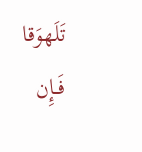تَلَهوَقا
فَــإِن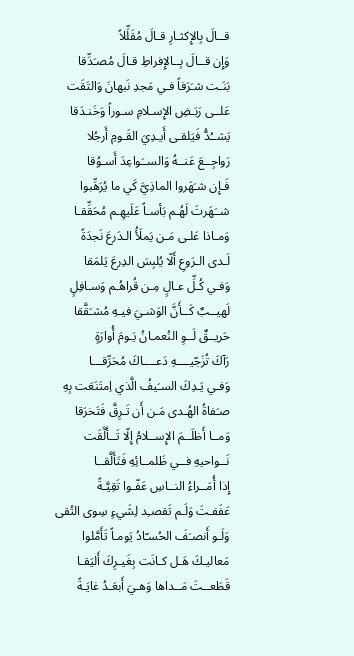قــالَ بِالإِكثـارِ قـالَ مُقَلِّلاً
وَإِن قــالَ بِــالإِفراطِ قـالَ مُصـَدِّقا
بَنَـت شـَرَفاً فـي مَجدِ نَبهانَ وَالتَقَت
عَلــى رَبَـضِ الإِسـلامِ سـوراً وَخَنـدَقا
يَشــُدُّ فَيَلقـى أَيـدِيَ القَـومِ أَرجُلا
رَواجِــعَ عَنــهُ وَالســَواعِدَ أَسـوُقا
فَـإِن شـَهَروا الماذِيَّ كَي ما يُرَهِّبوا
شــَهَرتَ لَهُـم بَأسـاً عَلَيهِـم مُحَقِّقـا
وَمـاذا عَلـى مَـن يَملَأُ الـدَرعَ نَجدَةً
لَـدى الـرَوعِ أَلّا يُلبِسَ الدِرعَ يَلمَقا
وَفـي كُـلِّ عـالٍ مِـن قُراهُـم وَسـافِلٍ
لَهيــبٌ كَــأَنَّ الوَشـيَ فيـهِ مُشـَقَّقا
حَريــقٌ لَــوِ النُعمـانُ يَـومَ أُوارَةٍ
رَآكَ تُزَجّيــــهِ دَعــــاكَ مُحَرِّقـــا
وَفـي يَـدِكَ السـَيفُ الَّذي اِمتَنَعَت بِهِ
صـَفاةُ الهُـدى مَـن أَن تَـرِقَّ فَتَخرَقا
وَمــا أَظلَــمَ الإِســلامُ إِلّا تَــأَلَّقَت
نَــواحيهِ فــي ظَلمــائِهِ فَتَأَلَّقــا
إِذا أُمَــراءُ النــاسِ عَفّـوا تَقِيَّـةً
عَفَفـتَ وَلَـم تَقصـِد لِشَيءٍ سِوى التُقى
وَلَـو أَنصـَفَ الحُسـّادُ يَومـاً تَأَمَّلوا
مَعاليـكَ هَـل كـانَت بِغَيـرِكَ أَليَقـا
قَطَعــتَ مَــداها وَهـيَ أَبعَـدُ غايَـةً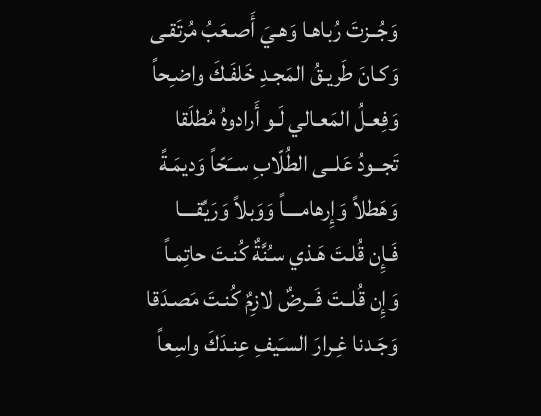وَجُــزتَ رُباهـا وَهـيَ أَصـعَبُ مُرتَقـى
وَكـانَ طَريـقُ المَجـدِ خَلفَـكَ واضـِحاً
وَفِعـلُ المَعـالي لَـو أَرادوهُ مُطلَقا
تَجــودُ عَلــى الطُلّابِ ســَحّاً وَديمَـةً
وَهَطلاً وَإِرهامــــاً وَوَبلاً وَرَيِّقــــا
فَـإِن قُلـتَ هَـذي سـُنَّةٌ كُنـتَ حاتِمـاً
وَإِن قُلــتَ فَــرضٌ لازِمٌ كُنـتَ مَصـدَقا
وَجَـدنا غِـرارَ السـَيفِ عِنـدَكَ واسِعاً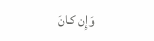وَإِن كـانَ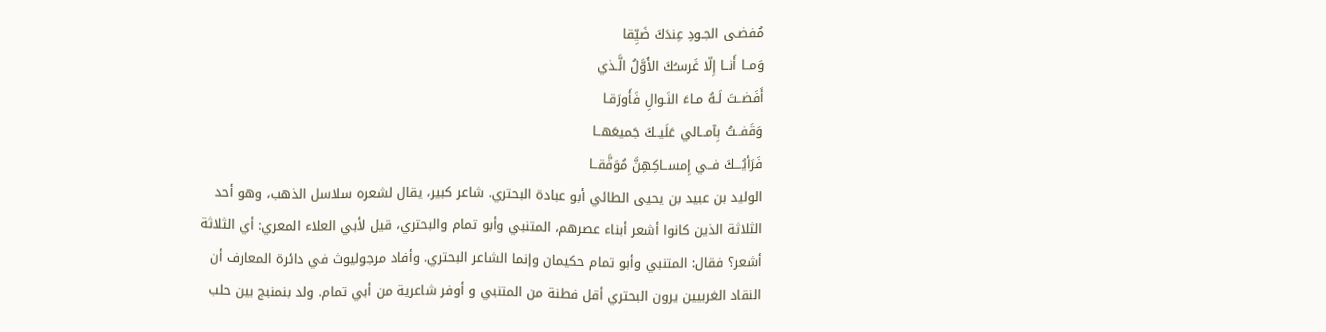مُفضـى الجـودِ عِندَكَ ضَيِّقا
وَمــا أَنــا إِلّا غَرسـُكَ الأَوَّلُ الَّـذي
أَفَضــتَ لَـهُ مـاءَ النَـوالِ فَأَورَقـا
وَقَفــتُ بِآمــالي عَلَيــكَ جَميعَهــا
فَرَأيُـــكَ فــي إِمســاكِهِنَّ مُوَفَّقــا
الوليد بن عبيد بن يحيى الطائي أبو عبادة البحتري. شاعر كبير، يقال لشعره سلاسل الذهب، وهو أحد الثلاثة الذين كانوا أشعر أبناء عصرهم، المتنبي وأبو تمام والبحتري، قيل لأبي العلاء المعري: أي الثلاثة أشعر؟ فقال: المتنبي وأبو تمام حكيمان وإنما الشاعر البحتري. وأفاد مرجوليوث في دائرة المعارف أن النقاد الغربيين يرون البحتري أقل فطنة من المتنبي و أوفر شاعرية من أبي تمام. ولد بنمنبج بين حلب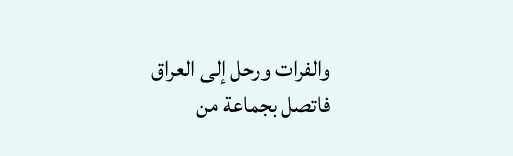والفرات ورحل إلى العراق فاتصل بجماعة من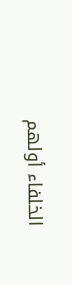الخلفاء أولهم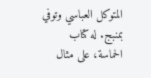المتوكل العباسي وتوفي بمنبج. له كتاب الحماسة، على مثال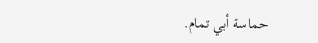حماسة أبي تمام.